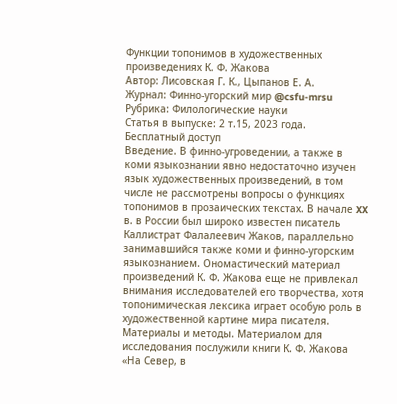Функции топонимов в художественных произведениях К. Ф. Жакова
Автор: Лисовская Г. К., Цыпанов Е. А.
Журнал: Финно-угорский мир @csfu-mrsu
Рубрика: Филологические науки
Статья в выпуске: 2 т.15, 2023 года.
Бесплатный доступ
Введение. В финно-угроведении, а также в коми языкознании явно недостаточно изучен язык художественных произведений, в том числе не рассмотрены вопросы о функциях топонимов в прозаических текстах. В начале XX в. в России был широко известен писатель Каллистрат Фалалеевич Жаков, параллельно занимавшийся также коми и финно-угорским языкознанием. Ономастический материал произведений К. Ф. Жакова еще не привлекал внимания исследователей его творчества, хотя топонимическая лексика играет особую роль в художественной картине мира писателя. Материалы и методы. Материалом для исследования послужили книги К. Ф. Жакова «На Север, в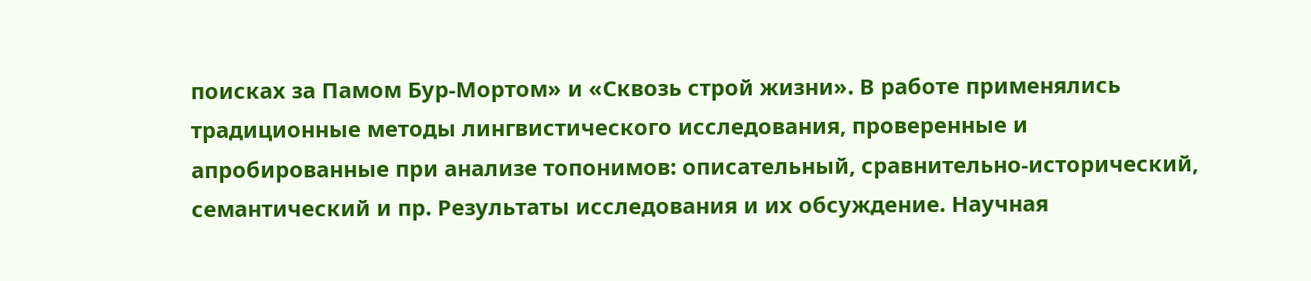поисках за Памом Бур-Мортом» и «Сквозь строй жизни». В работе применялись традиционные методы лингвистического исследования, проверенные и апробированные при анализе топонимов: описательный, сравнительно-исторический, семантический и пр. Результаты исследования и их обсуждение. Научная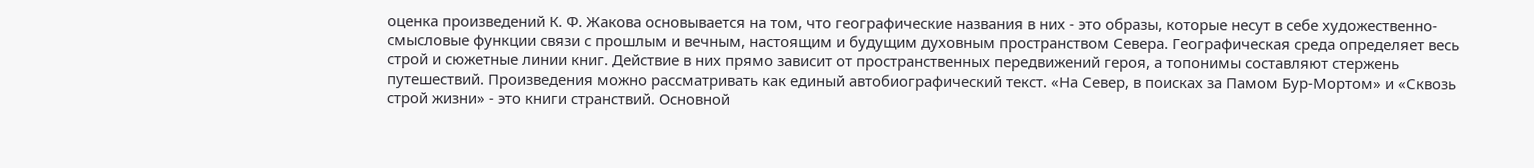оценка произведений К. Ф. Жакова основывается на том, что географические названия в них - это образы, которые несут в себе художественно-смысловые функции связи с прошлым и вечным, настоящим и будущим духовным пространством Севера. Географическая среда определяет весь строй и сюжетные линии книг. Действие в них прямо зависит от пространственных передвижений героя, а топонимы составляют стержень путешествий. Произведения можно рассматривать как единый автобиографический текст. «На Север, в поисках за Памом Бур-Мортом» и «Сквозь строй жизни» - это книги странствий. Основной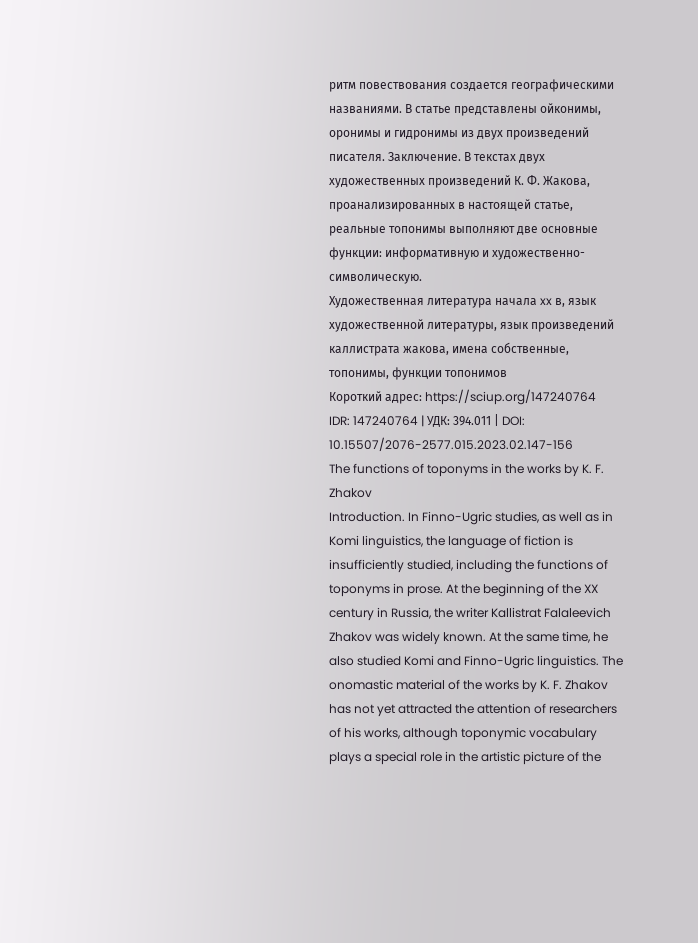ритм повествования создается географическими названиями. В статье представлены ойконимы, оронимы и гидронимы из двух произведений писателя. Заключение. В текстах двух художественных произведений К. Ф. Жакова, проанализированных в настоящей статье, реальные топонимы выполняют две основные функции: информативную и художественно-символическую.
Художественная литература начала xx в, язык художественной литературы, язык произведений каллистрата жакова, имена собственные, топонимы, функции топонимов
Короткий адрес: https://sciup.org/147240764
IDR: 147240764 | УДК: 394.011 | DOI: 10.15507/2076-2577.015.2023.02.147-156
The functions of toponyms in the works by K. F. Zhakov
Introduction. In Finno-Ugric studies, as well as in Komi linguistics, the language of fiction is insufficiently studied, including the functions of toponyms in prose. At the beginning of the XX century in Russia, the writer Kallistrat Falaleevich Zhakov was widely known. At the same time, he also studied Komi and Finno-Ugric linguistics. The onomastic material of the works by K. F. Zhakov has not yet attracted the attention of researchers of his works, although toponymic vocabulary plays a special role in the artistic picture of the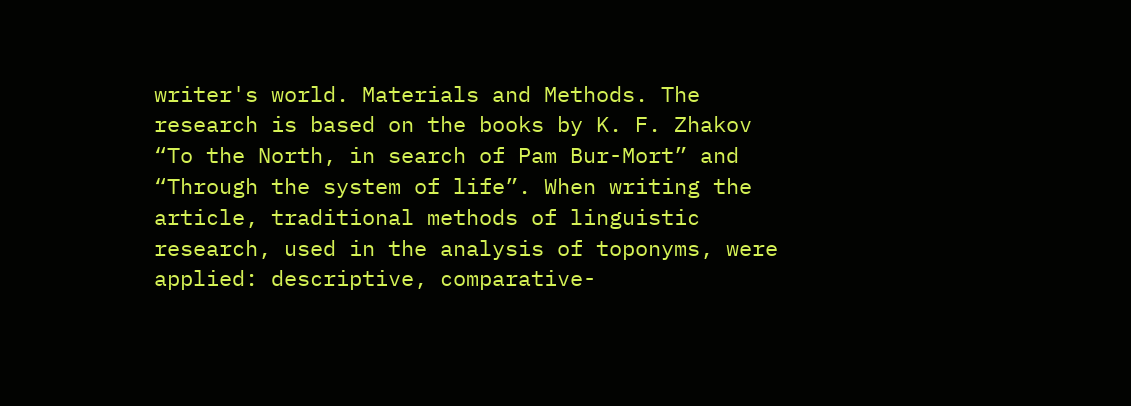writer's world. Materials and Methods. The research is based on the books by K. F. Zhakov “To the North, in search of Pam Bur-Mort” and “Through the system of life”. When writing the article, traditional methods of linguistic research, used in the analysis of toponyms, were applied: descriptive, comparative-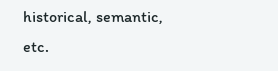historical, semantic, etc.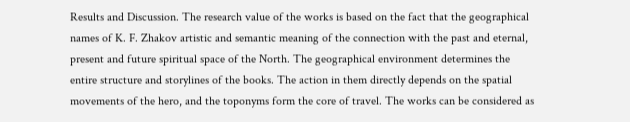Results and Discussion. The research value of the works is based on the fact that the geographical names of K. F. Zhakov artistic and semantic meaning of the connection with the past and eternal, present and future spiritual space of the North. The geographical environment determines the entire structure and storylines of the books. The action in them directly depends on the spatial movements of the hero, and the toponyms form the core of travel. The works can be considered as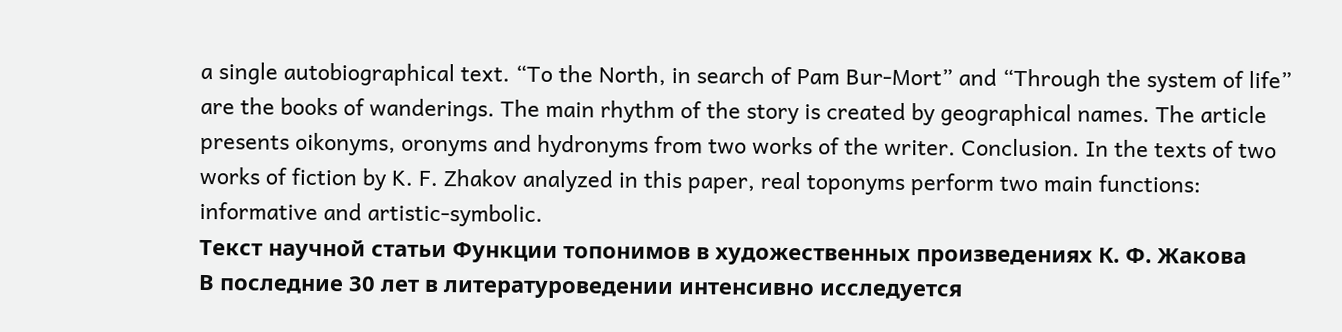a single autobiographical text. “To the North, in search of Pam Bur-Mort” and “Through the system of life” are the books of wanderings. The main rhythm of the story is created by geographical names. The article presents oikonyms, oronyms and hydronyms from two works of the writer. Conclusion. In the texts of two works of fiction by K. F. Zhakov analyzed in this paper, real toponyms perform two main functions: informative and artistic-symbolic.
Текст научной статьи Функции топонимов в художественных произведениях К. Ф. Жакова
В последние 30 лет в литературоведении интенсивно исследуется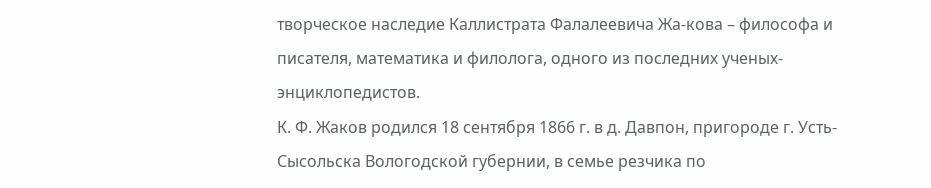творческое наследие Каллистрата Фалалеевича Жа-кова – философа и писателя, математика и филолога, одного из последних ученых-энциклопедистов.
К. Ф. Жаков родился 18 сентября 1866 г. в д. Давпон, пригороде г. Усть-Сысольска Вологодской губернии, в семье резчика по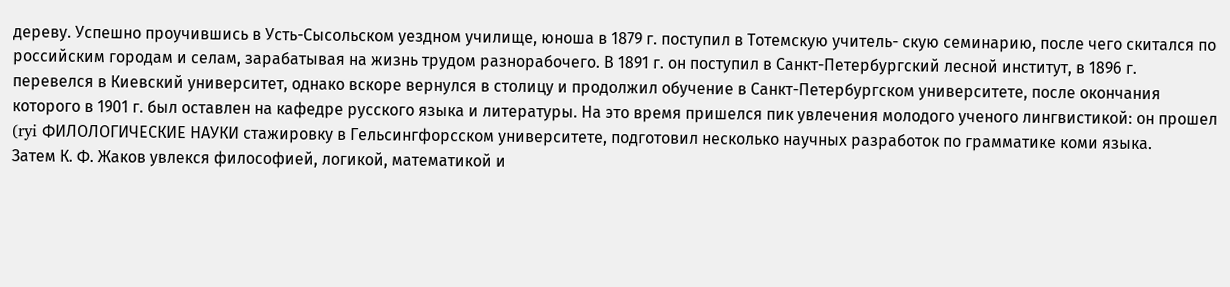дереву. Успешно проучившись в Усть-Сысольском уездном училище, юноша в 1879 г. поступил в Тотемскую учитель- скую семинарию, после чего скитался по российским городам и селам, зарабатывая на жизнь трудом разнорабочего. В 1891 г. он поступил в Санкт-Петербургский лесной институт, в 1896 г. перевелся в Киевский университет, однако вскоре вернулся в столицу и продолжил обучение в Санкт-Петербургском университете, после окончания которого в 1901 г. был оставлен на кафедре русского языка и литературы. На это время пришелся пик увлечения молодого ученого лингвистикой: он прошел
(ryi ФИЛОЛОГИЧЕСКИЕ НАУКИ стажировку в Гельсингфорсском университете, подготовил несколько научных разработок по грамматике коми языка.
Затем К. Ф. Жаков увлекся философией, логикой, математикой и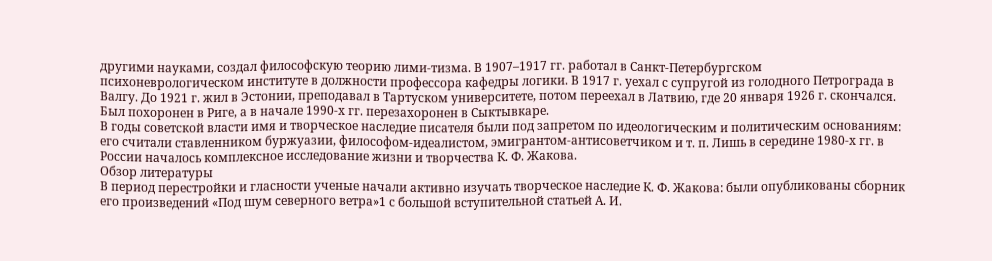другими науками, создал философскую теорию лими-тизма. В 1907–1917 гг. работал в Санкт-Петербургском психоневрологическом институте в должности профессора кафедры логики. В 1917 г. уехал с супругой из голодного Петрограда в Валгу. До 1921 г. жил в Эстонии, преподавал в Тартуском университете, потом переехал в Латвию, где 20 января 1926 г. скончался. Был похоронен в Риге, а в начале 1990-х гг. перезахоронен в Сыктывкаре.
В годы советской власти имя и творческое наследие писателя были под запретом по идеологическим и политическим основаниям: его считали ставленником буржуазии, философом-идеалистом, эмигрантом-антисоветчиком и т. п. Лишь в середине 1980-х гг. в России началось комплексное исследование жизни и творчества К. Ф. Жакова.
Обзор литературы
В период перестройки и гласности ученые начали активно изучать творческое наследие К. Ф. Жакова: были опубликованы сборник его произведений «Под шум северного ветра»1 с большой вступительной статьей А. И.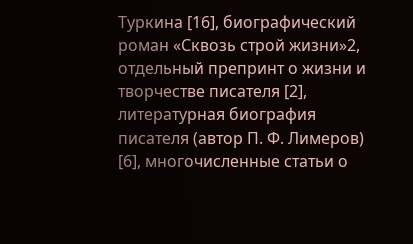Туркина [16], биографический роман «Сквозь строй жизни»2, отдельный препринт о жизни и творчестве писателя [2], литературная биография писателя (автор П. Ф. Лимеров) [6], многочисленные статьи о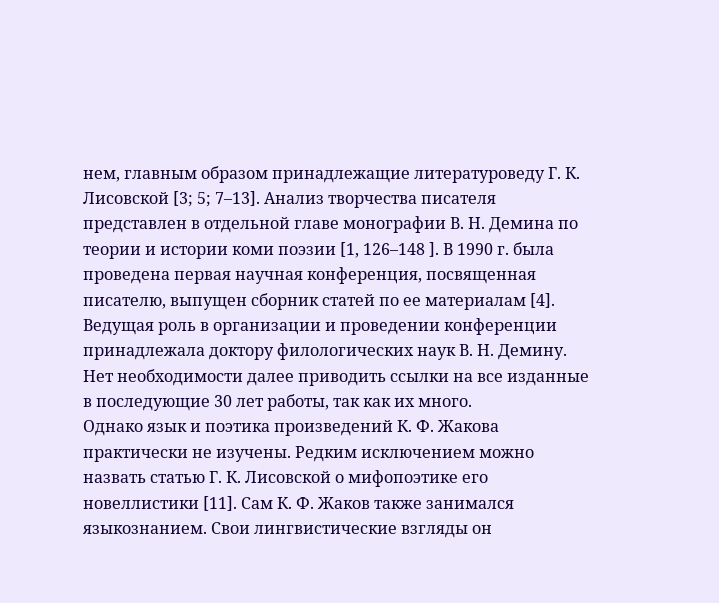нем, главным образом принадлежащие литературоведу Г. К. Лисовской [3; 5; 7–13]. Анализ творчества писателя представлен в отдельной главе монографии В. Н. Демина по теории и истории коми поэзии [1, 126–148 ]. В 1990 г. была проведена первая научная конференция, посвященная писателю, выпущен сборник статей по ее материалам [4]. Ведущая роль в организации и проведении конференции принадлежала доктору филологических наук В. Н. Демину. Нет необходимости далее приводить ссылки на все изданные в последующие 30 лет работы, так как их много.
Однако язык и поэтика произведений К. Ф. Жакова практически не изучены. Редким исключением можно назвать статью Г. К. Лисовской о мифопоэтике его новеллистики [11]. Сам К. Ф. Жаков также занимался языкознанием. Свои лингвистические взгляды он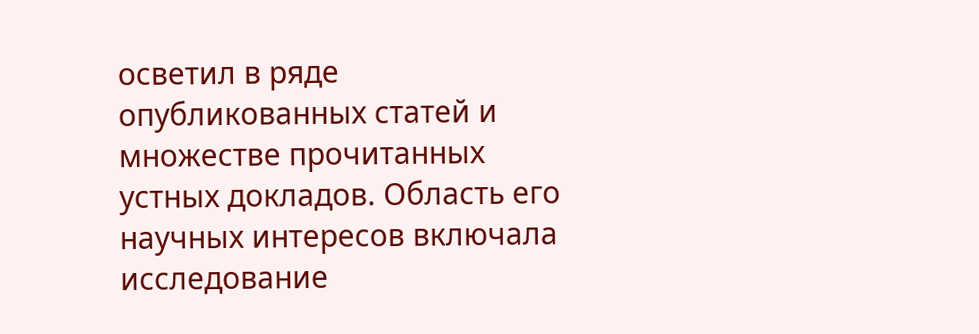осветил в ряде опубликованных статей и множестве прочитанных устных докладов. Область его научных интересов включала исследование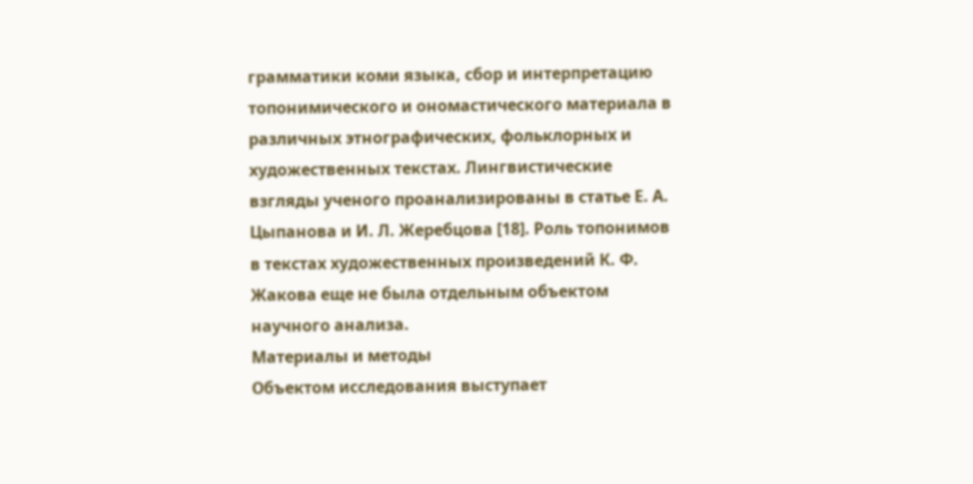грамматики коми языка, сбор и интерпретацию топонимического и ономастического материала в различных этнографических, фольклорных и художественных текстах. Лингвистические взгляды ученого проанализированы в статье Е. А. Цыпанова и И. Л. Жеребцова [18]. Роль топонимов в текстах художественных произведений К. Ф. Жакова еще не была отдельным объектом научного анализа.
Материалы и методы
Объектом исследования выступает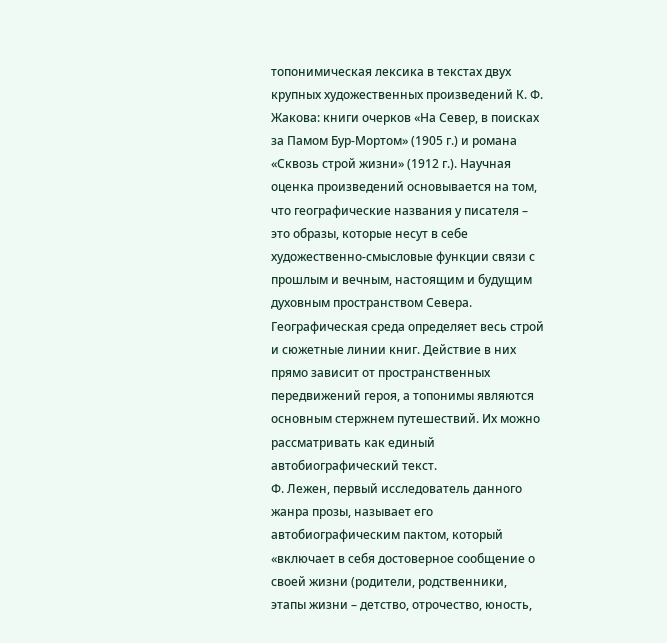топонимическая лексика в текстах двух крупных художественных произведений К. Ф. Жакова: книги очерков «На Север, в поисках за Памом Бур-Мортом» (1905 г.) и романа «Сквозь строй жизни» (1912 г.). Научная оценка произведений основывается на том, что географические названия у писателя – это образы, которые несут в себе художественно-смысловые функции связи с прошлым и вечным, настоящим и будущим духовным пространством Севера. Географическая среда определяет весь строй и сюжетные линии книг. Действие в них прямо зависит от пространственных передвижений героя, а топонимы являются основным стержнем путешествий. Их можно рассматривать как единый автобиографический текст.
Ф. Лежен, первый исследователь данного жанра прозы, называет его автобиографическим пактом, который «включает в себя достоверное сообщение о своей жизни (родители, родственники, этапы жизни – детство, отрочество, юность,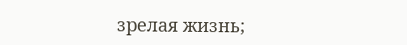зрелая жизнь;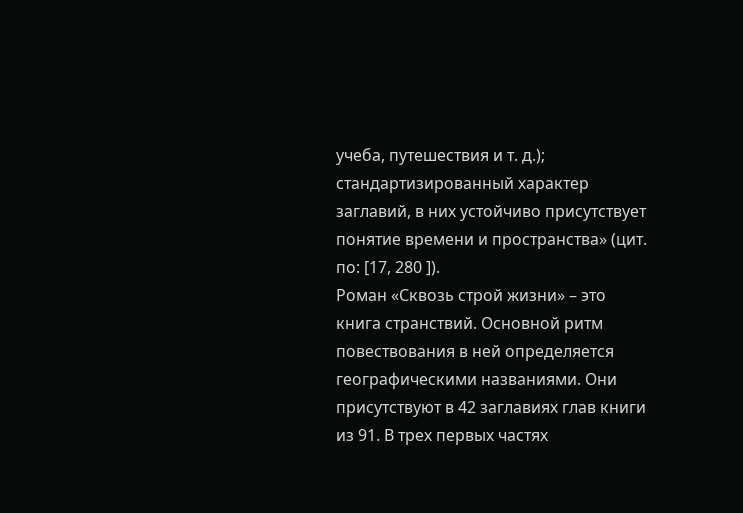учеба, путешествия и т. д.); стандартизированный характер заглавий, в них устойчиво присутствует понятие времени и пространства» (цит. по: [17, 280 ]).
Роман «Сквозь строй жизни» – это книга странствий. Основной ритм повествования в ней определяется географическими названиями. Они присутствуют в 42 заглавиях глав книги из 91. В трех первых частях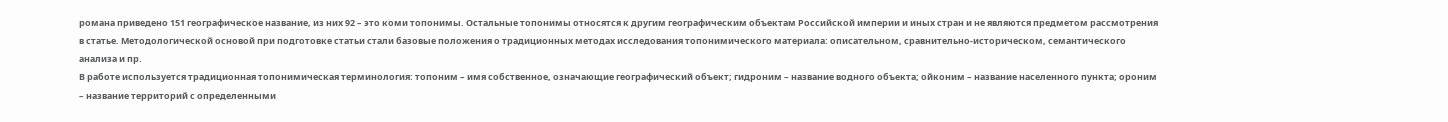романа приведено 151 географическое название, из них 92 – это коми топонимы. Остальные топонимы относятся к другим географическим объектам Российской империи и иных стран и не являются предметом рассмотрения в статье. Методологической основой при подготовке статьи стали базовые положения о традиционных методах исследования топонимического материала: описательном, сравнительно-историческом, семантического анализа и пр.
В работе используется традиционная топонимическая терминология: топоним – имя собственное, означающие географический объект; гидроним – название водного объекта; ойконим – название населенного пункта; ороним – название территорий с определенными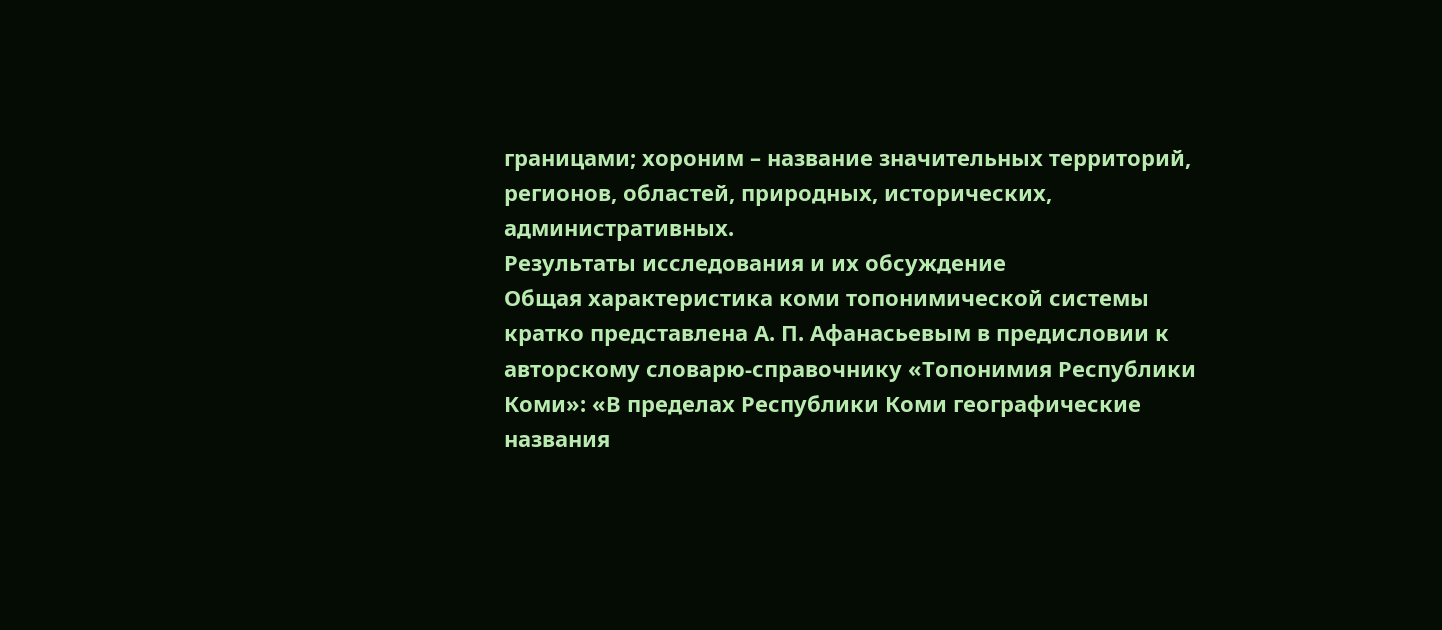границами; хороним – название значительных территорий, регионов, областей, природных, исторических, административных.
Результаты исследования и их обсуждение
Общая характеристика коми топонимической системы кратко представлена А. П. Афанасьевым в предисловии к авторскому словарю-справочнику «Топонимия Республики Коми»: «В пределах Республики Коми географические названия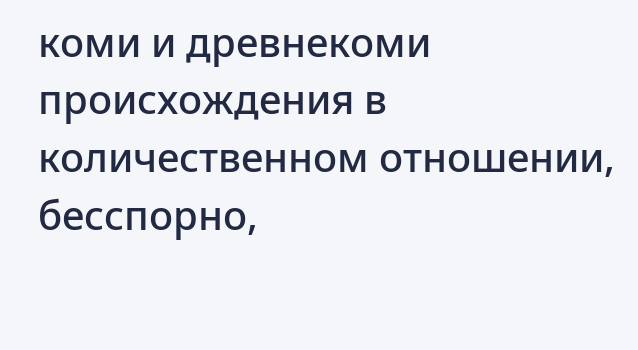коми и древнекоми происхождения в количественном отношении, бесспорно,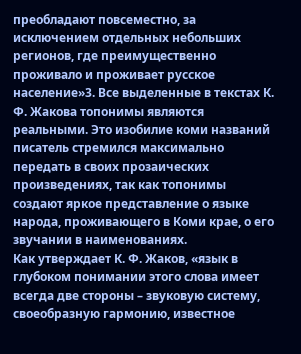преобладают повсеместно, за исключением отдельных небольших регионов, где преимущественно проживало и проживает русское население»3. Все выделенные в текстах К. Ф. Жакова топонимы являются реальными. Это изобилие коми названий писатель стремился максимально передать в своих прозаических произведениях, так как топонимы создают яркое представление о языке народа, проживающего в Коми крае, о его звучании в наименованиях.
Как утверждает К. Ф. Жаков, «язык в глубоком понимании этого слова имеет всегда две стороны – звуковую систему, своеобразную гармонию, известное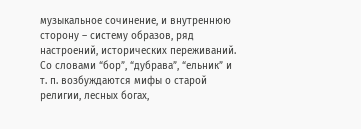музыкальное сочинение, и внутреннюю сторону – систему образов, ряд настроений, исторических переживаний. Со словами “бор”, “дубрава”, “ельник” и т. п. возбуждаются мифы о старой религии, лесных богах,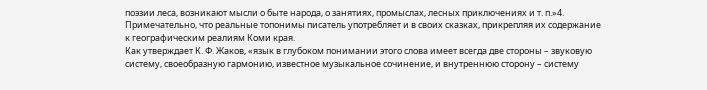поэзии леса, возникают мысли о быте народа, о занятиях, промыслах, лесных приключениях и т. п.»4. Примечательно, что реальные топонимы писатель употребляет и в своих сказках, прикрепляя их содержание к географическим реалиям Коми края.
Как утверждает К. Ф. Жаков, «язык в глубоком понимании этого слова имеет всегда две стороны – звуковую систему, своеобразную гармонию, известное музыкальное сочинение, и внутреннюю сторону – систему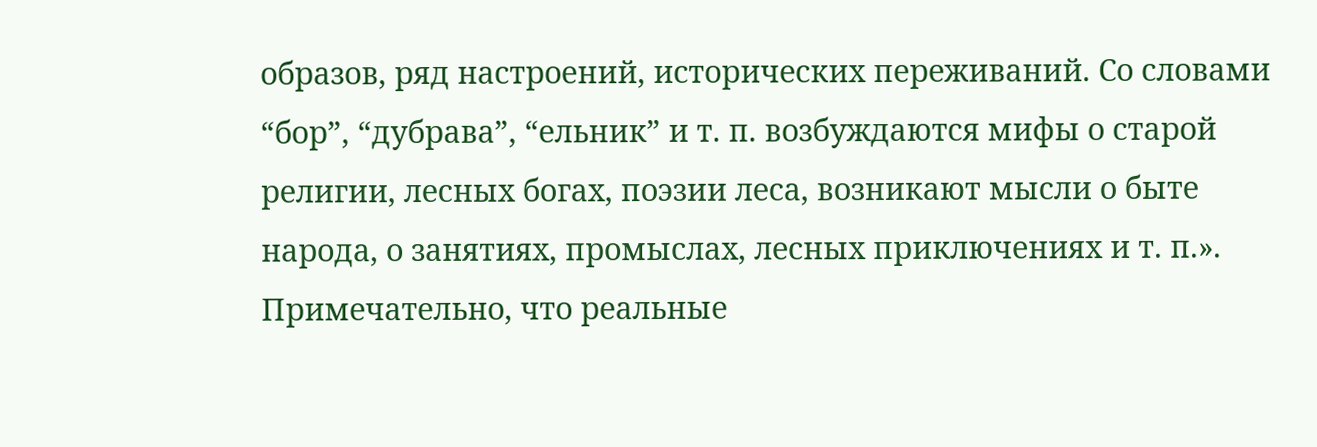образов, ряд настроений, исторических переживаний. Со словами “бор”, “дубрава”, “ельник” и т. п. возбуждаются мифы о старой религии, лесных богах, поэзии леса, возникают мысли о быте народа, о занятиях, промыслах, лесных приключениях и т. п.». Примечательно, что реальные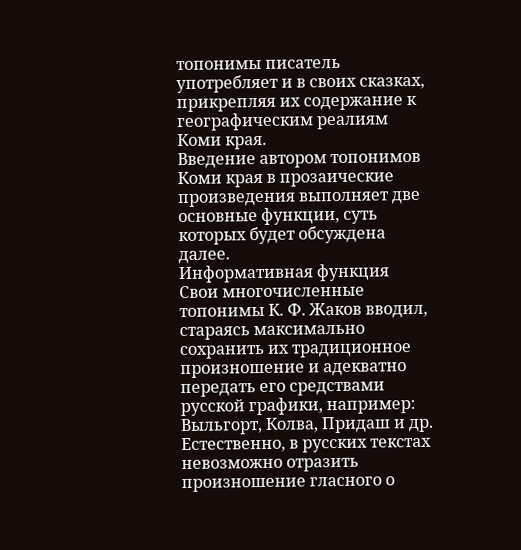топонимы писатель употребляет и в своих сказках, прикрепляя их содержание к географическим реалиям Коми края.
Введение автором топонимов Коми края в прозаические произведения выполняет две основные функции, суть которых будет обсуждена далее.
Информативная функция
Свои многочисленные топонимы К. Ф. Жаков вводил, стараясь максимально сохранить их традиционное произношение и адекватно передать его средствами русской графики, например: Выльгорт, Колва, Придаш и др. Естественно, в русских текстах невозможно отразить произношение гласного о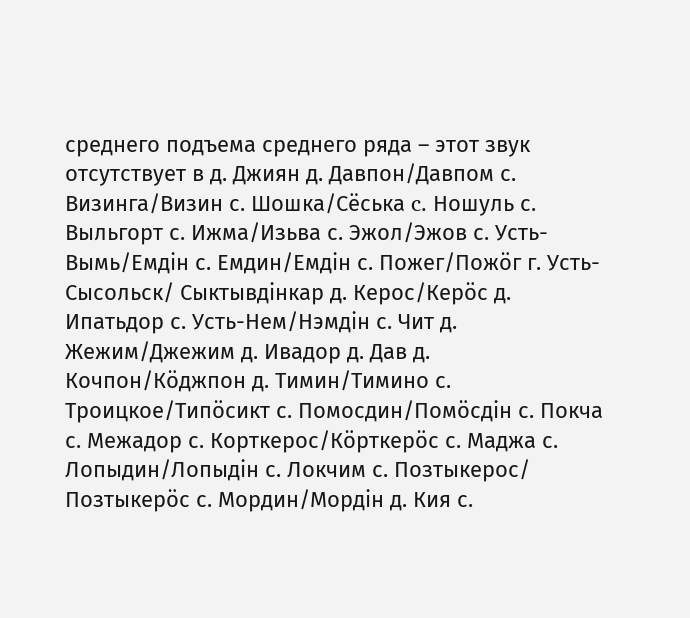среднего подъема среднего ряда – этот звук отсутствует в д. Джиян д. Давпон/Давпом с. Визинга/Визин с. Шошка/Сёська c. Ношуль с. Выльгорт с. Ижма/Изьва с. Эжол/Эжов с. Усть-Вымь/Емдiн с. Емдин/Емдiн с. Пожег/Пожöг г. Усть-Сысольск/ Сыктывдiнкар д. Керос/Керöс д. Ипатьдор с. Усть-Нем/Нэмдiн с. Чит д. Жежим/Джежим д. Ивадор д. Дав д. Кочпон/Кöджпон д. Тимин/Тимино с. Троицкое/Типöсикт с. Помосдин/Помöсдiн с. Покча с. Межадор с. Корткерос/Кöрткерöс с. Маджа с. Лопыдин/Лопыдiн с. Локчим с. Позтыкерос/ Позтыкерöс с. Мордин/Мордiн д. Кия с.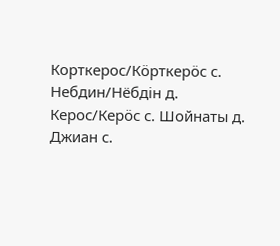Корткерос/Кöрткерöс с. Небдин/Нёбдiн д. Керос/Керöс с. Шойнаты д. Джиан с.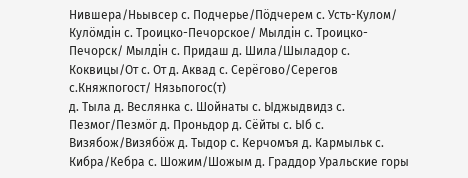Нившера/Ньывсер с. Подчерье/Пöдчерем с. Усть-Кулом/ Кулöмдiн с. Троицко-Печорское/ Мылдiн с. Троицко-Печорск/ Мылдiн с. Придаш д. Шила/Шыладор с. Коквицы/От с. От д. Аквад с. Серёгово/Серегов с.Княжпогост/ Нязьпогос(т)
д. Тыла д. Веслянка с. Шойнаты с. Ыджыдвидз с. Пезмог/Пезмöг д. Проньдор д. Сёйты с. Ыб с. Визябож/Визябöж д. Тыдор с. Керчомъя д. Кармыльк с. Кибра/Кебра с. Шожим/Шожым д. Граддор Уральские горы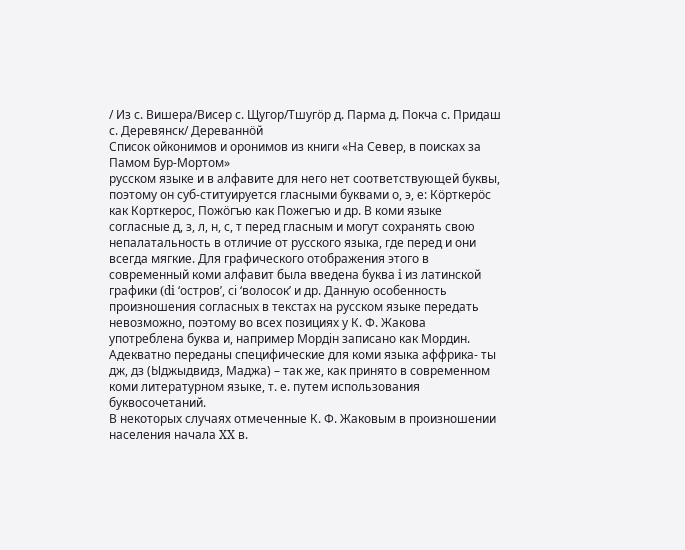/ Из с. Вишера/Висер с. Щугор/Тшугöр д. Парма д. Покча с. Придаш с. Деревянск/ Дереваннöй
Список ойконимов и оронимов из книги «На Север, в поисках за Памом Бур-Мортом»
русском языке и в алфавите для него нет соответствующей буквы, поэтому он суб-ституируется гласными буквами о, э, е: Кöрткерöс как Корткерос, Пожöгъю как Пожегъю и др. В коми языке согласные д, з, л, н, с, т перед гласным и могут сохранять свою непалатальность в отличие от русского языка, где перед и они всегда мягкие. Для графического отображения этого в современный коми алфавит была введена буква i из латинской графики (di ‘островʼ, сi ‘волосокʼ и др. Данную особенность произношения согласных в текстах на русском языке передать невозможно, поэтому во всех позициях у К. Ф. Жакова употреблена буква и, например Мордiн записано как Мордин. Адекватно переданы специфические для коми языка аффрика- ты дж, дз (Ыджыдвидз, Маджа) – так же, как принято в современном коми литературном языке, т. е. путем использования буквосочетаний.
В некоторых случаях отмеченные К. Ф. Жаковым в произношении населения начала XX в.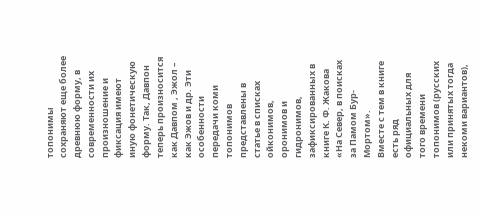топонимы сохраняют еще более древнюю форму, в современности их произношение и фиксация имеют иную фонетическую форму. Так, Давпон теперь произносится как Давпом , Эжол – как Эжов и др. Эти особенности передачи коми топонимов представлены в статье в списках ойконимов, оронимов и гидронимов, зафиксированных в книге К. Ф. Жакова «На Север, в поисках за Памом Бур-Мортом».
Вместе с тем в книге есть ряд официальных для того времени топонимов (русских или принятых тогда некоми вариантов),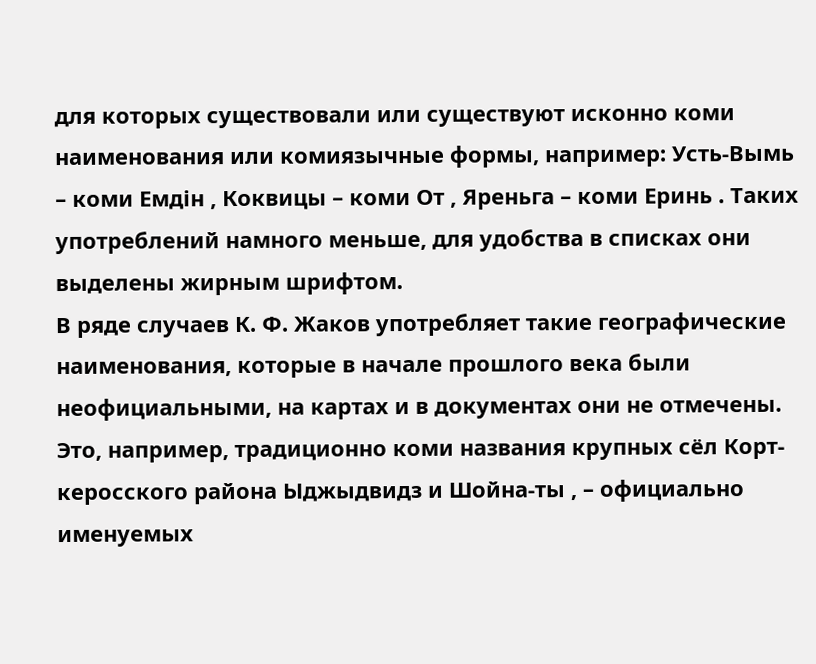для которых существовали или существуют исконно коми наименования или комиязычные формы, например: Усть-Вымь – коми Емдiн , Коквицы – коми От , Яреньга – коми Еринь . Таких употреблений намного меньше, для удобства в списках они выделены жирным шрифтом.
В ряде случаев К. Ф. Жаков употребляет такие географические наименования, которые в начале прошлого века были неофициальными, на картах и в документах они не отмечены. Это, например, традиционно коми названия крупных сёл Корт-керосского района Ыджыдвидз и Шойна-ты , – официально именуемых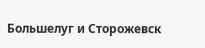Большелуг и Сторожевск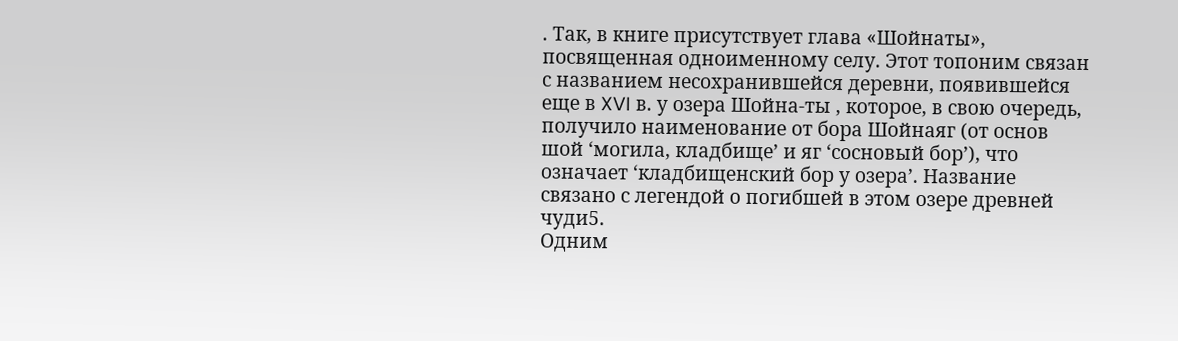. Так, в книге присутствует глава «Шойнаты», посвященная одноименному селу. Этот топоним связан с названием несохранившейся деревни, появившейся еще в XVI в. у озера Шойна-ты , которое, в свою очередь, получило наименование от бора Шойнаяг (от основ шой ‘могила, кладбищеʼ и яг ‘сосновый борʼ), что означает ‘кладбищенский бор у озера’. Название связано с легендой о погибшей в этом озере древней чуди5.
Одним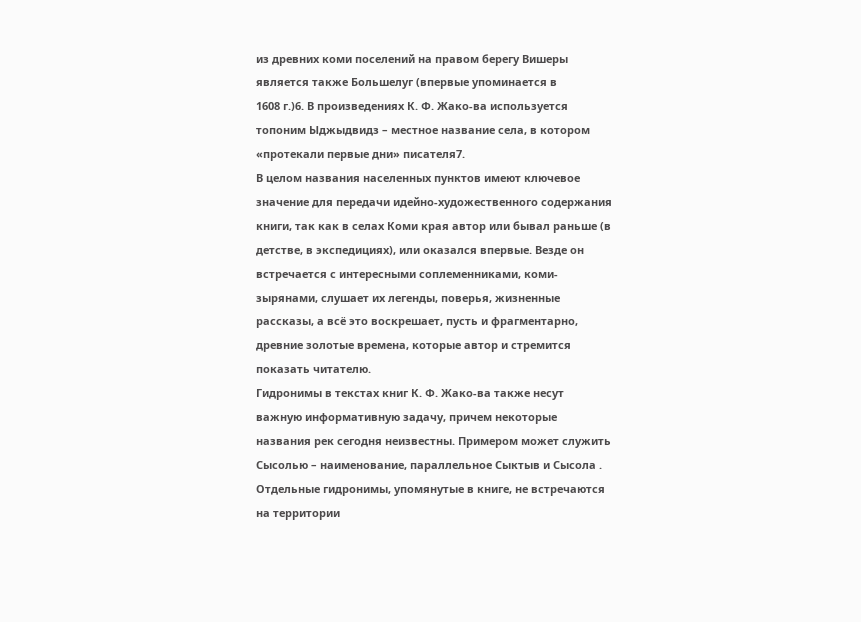из древних коми поселений на правом берегу Вишеры является также Большелуг (впервые упоминается в
1608 г.)6. В произведениях К. Ф. Жако-ва используется топоним Ыджыдвидз – местное название села, в котором «протекали первые дни» писателя7.
В целом названия населенных пунктов имеют ключевое значение для передачи идейно-художественного содержания книги, так как в селах Коми края автор или бывал раньше (в детстве, в экспедициях), или оказался впервые. Везде он встречается с интересными соплеменниками, коми-зырянами, слушает их легенды, поверья, жизненные рассказы, а всё это воскрешает, пусть и фрагментарно, древние золотые времена, которые автор и стремится показать читателю.
Гидронимы в текстах книг К. Ф. Жако-ва также несут важную информативную задачу, причем некоторые названия рек сегодня неизвестны. Примером может служить Сысолью – наименование, параллельное Сыктыв и Сысола .
Отдельные гидронимы, упомянутые в книге, не встречаются на территории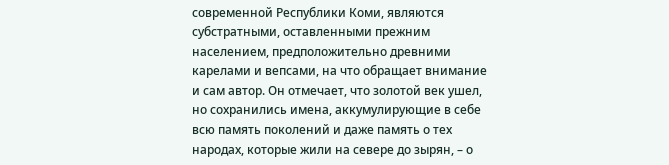современной Республики Коми, являются субстратными, оставленными прежним населением, предположительно древними карелами и вепсами, на что обращает внимание и сам автор. Он отмечает, что золотой век ушел, но сохранились имена, аккумулирующие в себе всю память поколений и даже память о тех народах, которые жили на севере до зырян, – о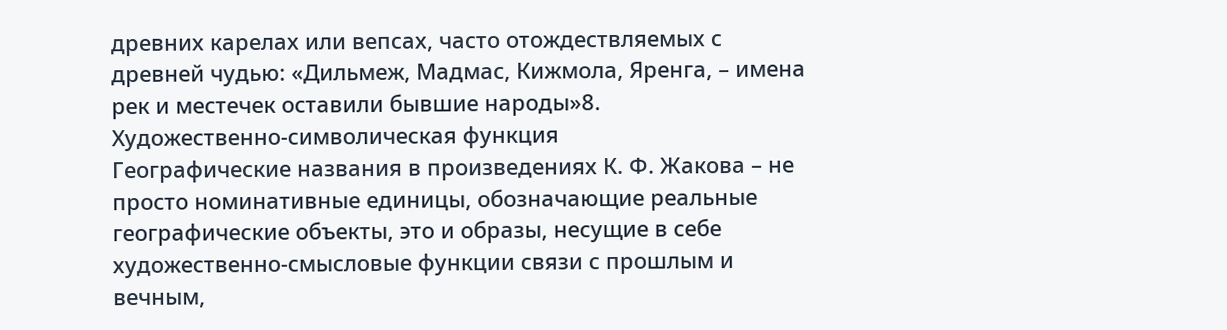древних карелах или вепсах, часто отождествляемых с древней чудью: «Дильмеж, Мадмас, Кижмола, Яренга, – имена рек и местечек оставили бывшие народы»8.
Художественно-символическая функция
Географические названия в произведениях К. Ф. Жакова – не просто номинативные единицы, обозначающие реальные географические объекты, это и образы, несущие в себе художественно-смысловые функции связи с прошлым и вечным,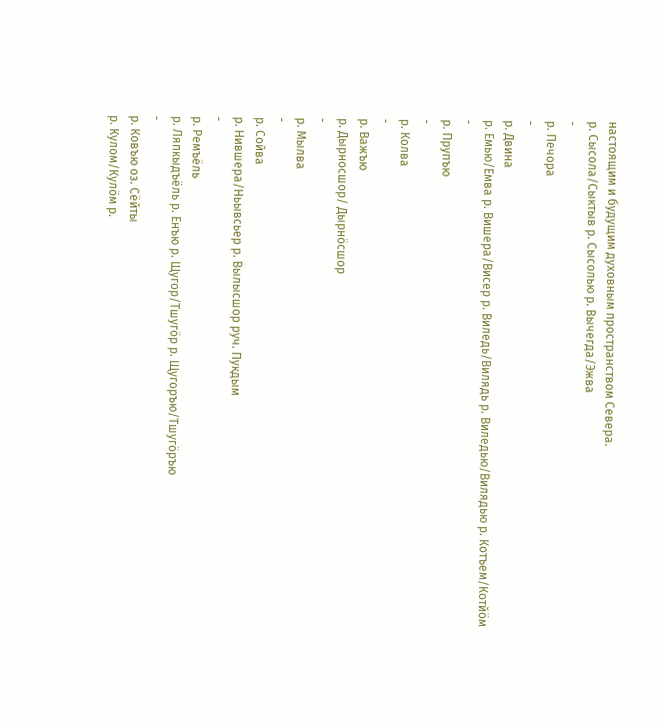настоящим и будущим духовным пространством Севера.
р. Сысола/Сыктыв р. Сысолью р. Вычегда/Эжва
-
р. Печора
-
р. Двина
р. Емью/Емва р. Вишера/Висер р. Виледь/Вилядь р. Виледью/Вилядью р. Котъем/Котйöм
-
р. Прупъю
-
р. Колва
-
р. Важъю
р. Дырносшор/ Дырнöсшор
-
р. Мылва
-
р. Сойва
р. Нившера/Ньывсьер р. Вылысшор руч. Пукдым
-
р. Ремъёль
р. Ляпкыдъёль р. Енъю р. Щугор/Тшугöр р. Щугоръю/Тшугöръю
-
р. Ковъю оз. Сёйты
р. Кулом/Кулöм р.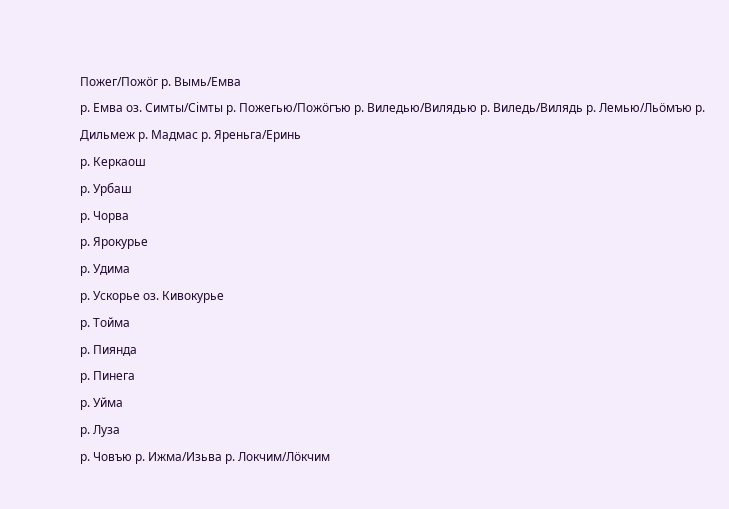Пожег/Пожöг р. Вымь/Емва
р. Емва оз. Симты/Сiмты р. Пожегью/Пожöгъю р. Виледью/Вилядью р. Виледь/Вилядь р. Лемью/Льöмъю р. Дильмеж р. Мадмас р. Яреньга/Еринь
р. Керкаош
р. Урбаш
р. Чорва
р. Ярокурье
р. Удима
р. Ускорье оз. Кивокурье
р. Тойма
р. Пиянда
р. Пинега
р. Уйма
р. Луза
р. Човъю р. Ижма/Изьва р. Локчим/Лöкчим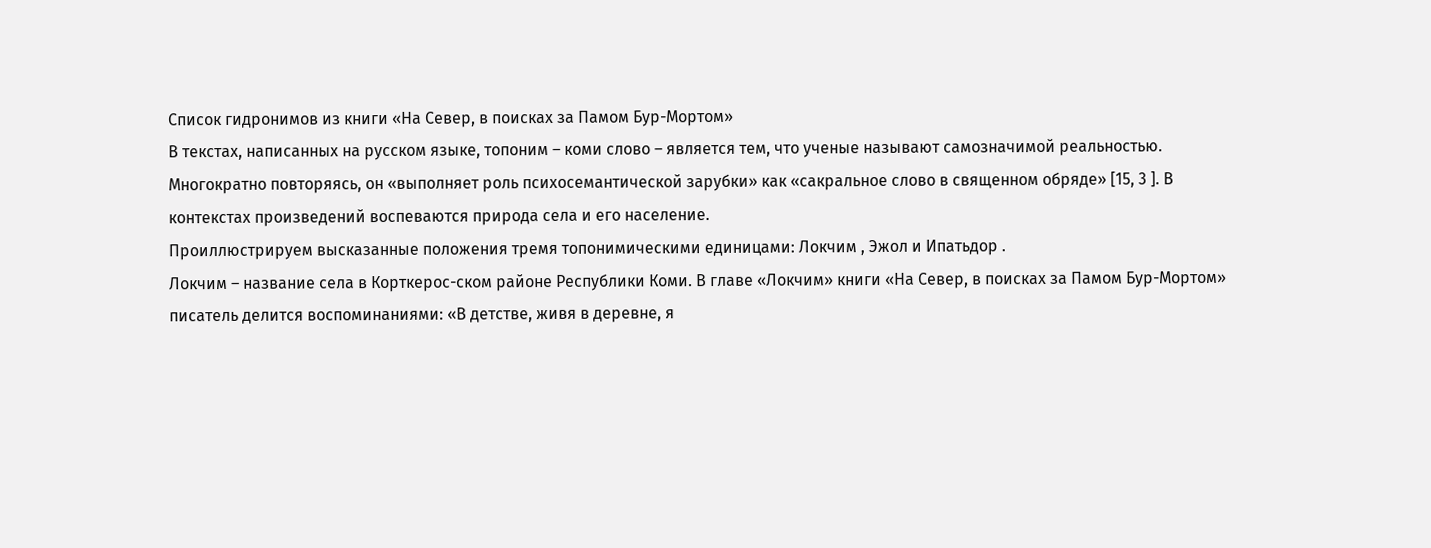Список гидронимов из книги «На Север, в поисках за Памом Бур-Мортом»
В текстах, написанных на русском языке, топоним – коми слово – является тем, что ученые называют самозначимой реальностью. Многократно повторяясь, он «выполняет роль психосемантической зарубки» как «сакральное слово в священном обряде» [15, 3 ]. В контекстах произведений воспеваются природа села и его население.
Проиллюстрируем высказанные положения тремя топонимическими единицами: Локчим , Эжол и Ипатьдор .
Локчим – название села в Корткерос-ском районе Республики Коми. В главе «Локчим» книги «На Север, в поисках за Памом Бур-Мортом» писатель делится воспоминаниями: «В детстве, живя в деревне, я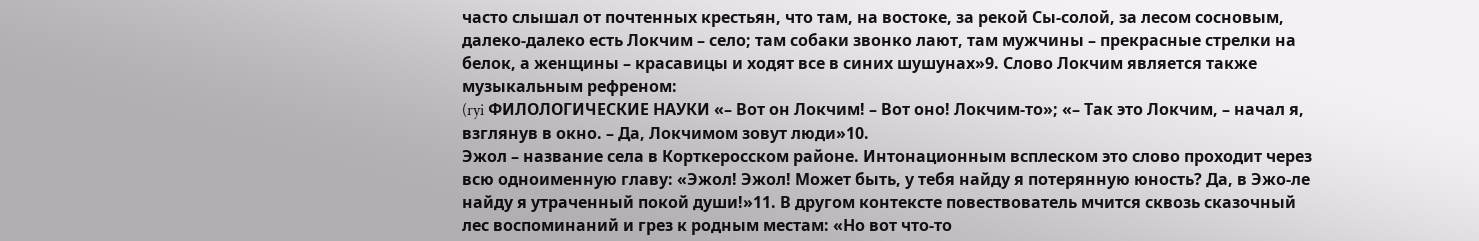часто слышал от почтенных крестьян, что там, на востоке, за рекой Сы-солой, за лесом сосновым, далеко-далеко есть Локчим – село; там собаки звонко лают, там мужчины – прекрасные стрелки на белок, а женщины – красавицы и ходят все в синих шушунах»9. Слово Локчим является также музыкальным рефреном:
(ryi ФИЛОЛОГИЧЕСКИЕ НАУКИ «– Вот он Локчим! – Вот оно! Локчим-то»; «– Так это Локчим, – начал я, взглянув в окно. – Да, Локчимом зовут люди»10.
Эжол – название села в Корткеросском районе. Интонационным всплеском это слово проходит через всю одноименную главу: «Эжол! Эжол! Может быть, у тебя найду я потерянную юность? Да, в Эжо-ле найду я утраченный покой души!»11. В другом контексте повествователь мчится сквозь сказочный лес воспоминаний и грез к родным местам: «Но вот что-то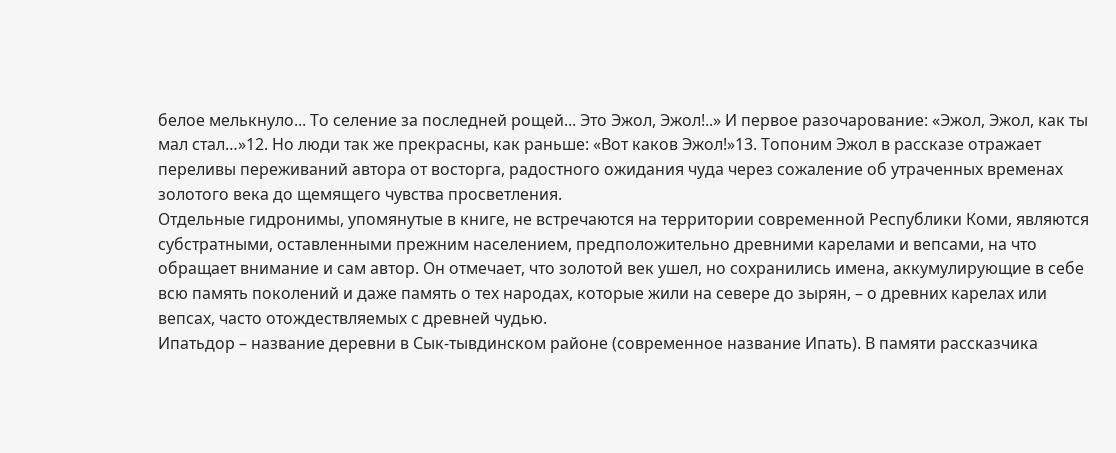белое мелькнуло... То селение за последней рощей... Это Эжол, Эжол!..» И первое разочарование: «Эжол, Эжол, как ты мал стал…»12. Но люди так же прекрасны, как раньше: «Вот каков Эжол!»13. Топоним Эжол в рассказе отражает переливы переживаний автора от восторга, радостного ожидания чуда через сожаление об утраченных временах золотого века до щемящего чувства просветления.
Отдельные гидронимы, упомянутые в книге, не встречаются на территории современной Республики Коми, являются субстратными, оставленными прежним населением, предположительно древними карелами и вепсами, на что обращает внимание и сам автор. Он отмечает, что золотой век ушел, но сохранились имена, аккумулирующие в себе всю память поколений и даже память о тех народах, которые жили на севере до зырян, – о древних карелах или вепсах, часто отождествляемых с древней чудью.
Ипатьдор – название деревни в Сык-тывдинском районе (современное название Ипать). В памяти рассказчика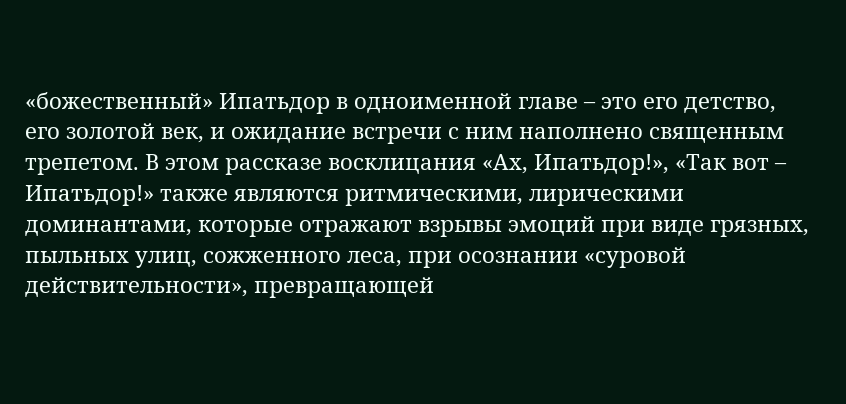«божественный» Ипатьдор в одноименной главе – это его детство, его золотой век, и ожидание встречи с ним наполнено священным трепетом. В этом рассказе восклицания «Ах, Ипатьдор!», «Так вот – Ипатьдор!» также являются ритмическими, лирическими доминантами, которые отражают взрывы эмоций при виде грязных, пыльных улиц, сожженного леса, при осознании «суровой действительности», превращающей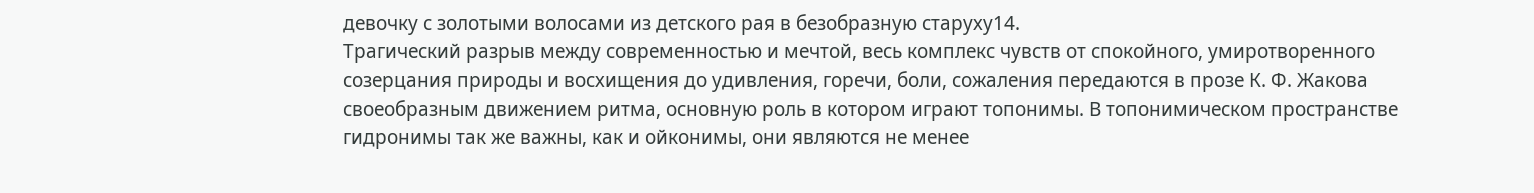девочку с золотыми волосами из детского рая в безобразную старуху14.
Трагический разрыв между современностью и мечтой, весь комплекс чувств от спокойного, умиротворенного созерцания природы и восхищения до удивления, горечи, боли, сожаления передаются в прозе К. Ф. Жакова своеобразным движением ритма, основную роль в котором играют топонимы. В топонимическом пространстве гидронимы так же важны, как и ойконимы, они являются не менее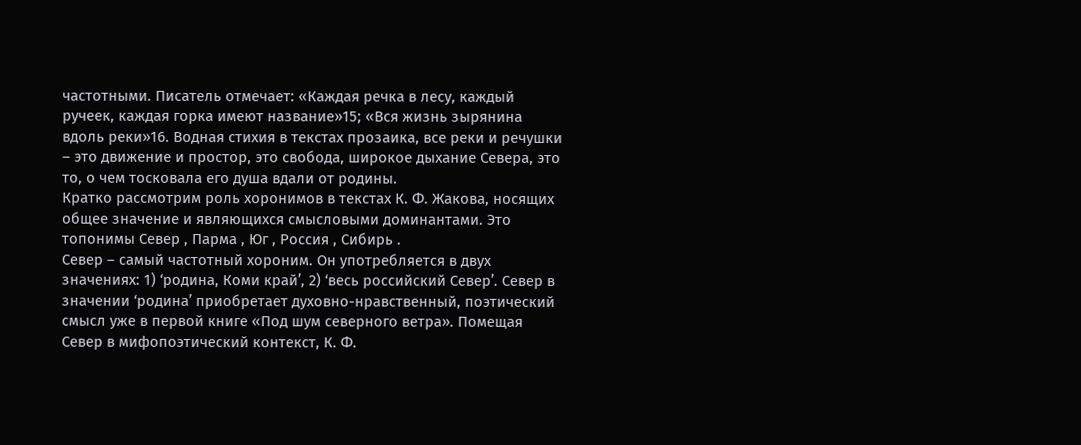частотными. Писатель отмечает: «Каждая речка в лесу, каждый ручеек, каждая горка имеют название»15; «Вся жизнь зырянина вдоль реки»16. Водная стихия в текстах прозаика, все реки и речушки – это движение и простор, это свобода, широкое дыхание Севера, это то, о чем тосковала его душа вдали от родины.
Кратко рассмотрим роль хоронимов в текстах К. Ф. Жакова, носящих общее значение и являющихся смысловыми доминантами. Это топонимы Север , Парма , Юг , Россия , Сибирь .
Север – самый частотный хороним. Он употребляется в двух значениях: 1) ‘родина, Коми край’, 2) ‘весь российский Север’. Север в значении ‘родинаʼ приобретает духовно-нравственный, поэтический смысл уже в первой книге «Под шум северного ветра». Помещая Север в мифопоэтический контекст, К. Ф.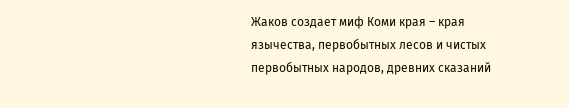Жаков создает миф Коми края – края язычества, первобытных лесов и чистых первобытных народов, древних сказаний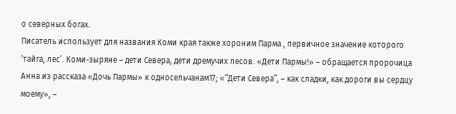о северных богах.
Писатель использует для названия Коми края также хороним Парма , первичное значение которого ‘тайга, лесʼ. Коми-зыряне – дети Севера, дети дремучих лесов. «Дети Пармы!» – обращается пророчица Анна из рассказа «Дочь Пармы» к односельчанам17; «“Дети Севера”, – как сладки, как дороги вы сердцу моему», –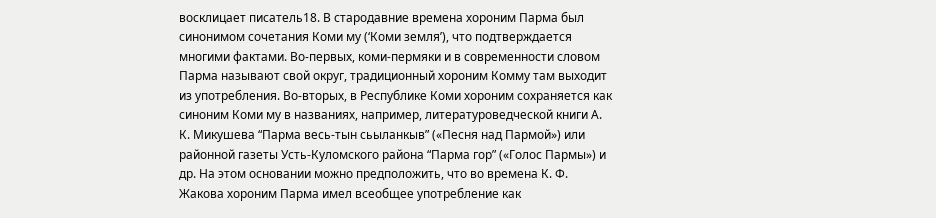восклицает писатель18. В стародавние времена хороним Парма был синонимом сочетания Коми му (‘Коми земля’), что подтверждается многими фактами. Во-первых, коми-пермяки и в современности словом Парма называют свой округ, традиционный хороним Комму там выходит из употребления. Во-вторых, в Республике Коми хороним сохраняется как синоним Коми му в названиях, например, литературоведческой книги А. К. Микушева “Парма весь-тын сьыланкыв” («Песня над Пармой») или районной газеты Усть-Куломского района “Парма гор” («Голос Пармы») и др. На этом основании можно предположить, что во времена К. Ф. Жакова хороним Парма имел всеобщее употребление как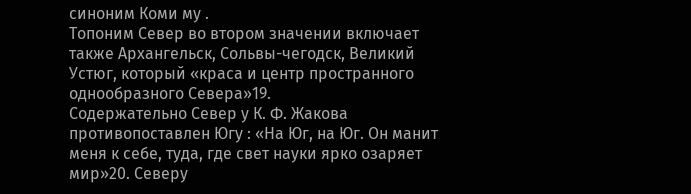синоним Коми му .
Топоним Север во втором значении включает также Архангельск, Сольвы-чегодск, Великий Устюг, который «краса и центр пространного однообразного Севера»19.
Содержательно Север у К. Ф. Жакова противопоставлен Югу : «На Юг, на Юг. Он манит меня к себе, туда, где свет науки ярко озаряет мир»20. Северу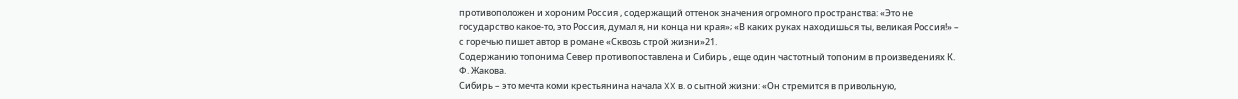противоположен и хороним Россия , содержащий оттенок значения огромного пространства: «Это не государство какое-то, это Россия, думал я, ни конца ни края»; «В каких руках находишься ты, великая Россия!» – с горечью пишет автор в романе «Сквозь строй жизни»21.
Содержанию топонима Север противопоставлена и Сибирь , еще один частотный топоним в произведениях К. Ф. Жакова.
Сибирь – это мечта коми крестьянина начала XX в. о сытной жизни: «Он стремится в привольную,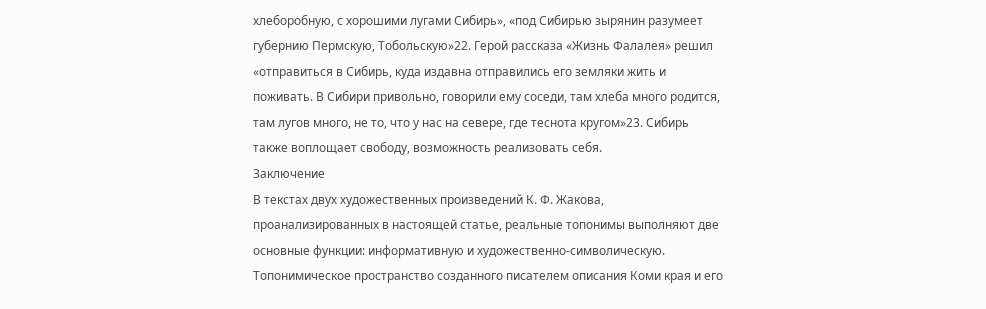хлеборобную, с хорошими лугами Сибирь», «под Сибирью зырянин разумеет губернию Пермскую, Тобольскую»22. Герой рассказа «Жизнь Фалалея» решил «отправиться в Сибирь, куда издавна отправились его земляки жить и поживать. В Сибири привольно, говорили ему соседи, там хлеба много родится, там лугов много, не то, что у нас на севере, где теснота кругом»23. Сибирь также воплощает свободу, возможность реализовать себя.
Заключение
В текстах двух художественных произведений К. Ф. Жакова, проанализированных в настоящей статье, реальные топонимы выполняют две основные функции: информативную и художественно-символическую. Топонимическое пространство созданного писателем описания Коми края и его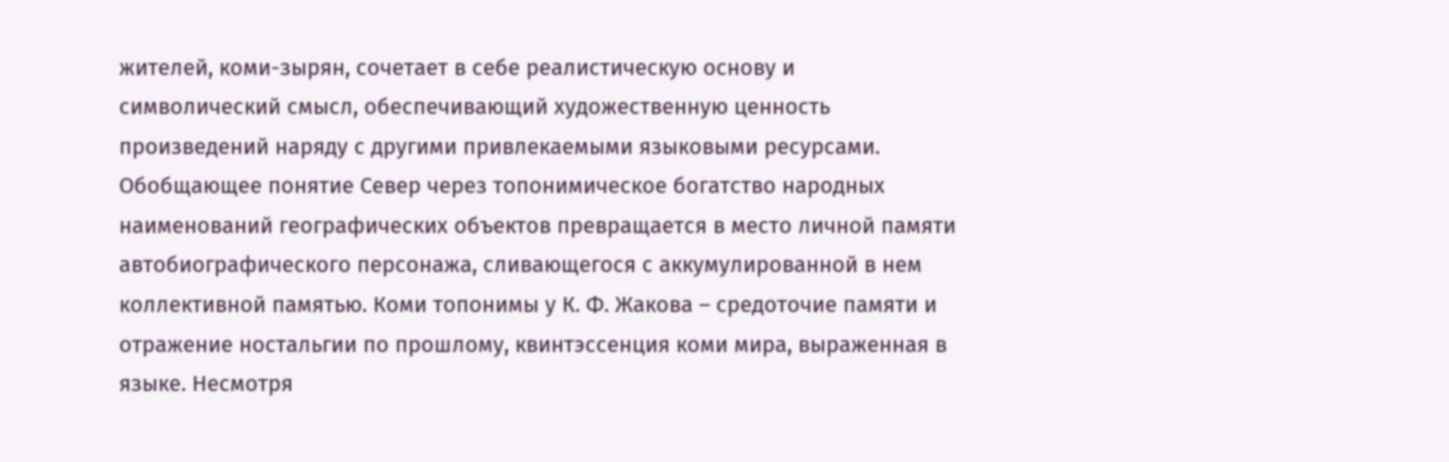жителей, коми-зырян, сочетает в себе реалистическую основу и символический смысл, обеспечивающий художественную ценность произведений наряду с другими привлекаемыми языковыми ресурсами.
Обобщающее понятие Север через топонимическое богатство народных наименований географических объектов превращается в место личной памяти автобиографического персонажа, сливающегося с аккумулированной в нем коллективной памятью. Коми топонимы у К. Ф. Жакова – средоточие памяти и отражение ностальгии по прошлому, квинтэссенция коми мира, выраженная в языке. Несмотря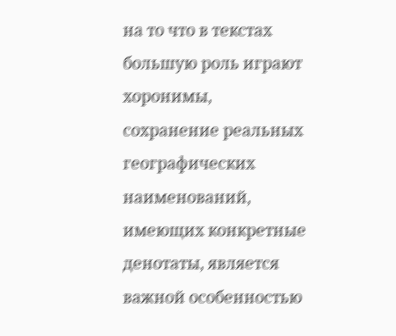на то что в текстах большую роль играют хоронимы, сохранение реальных географических наименований, имеющих конкретные денотаты, является важной особенностью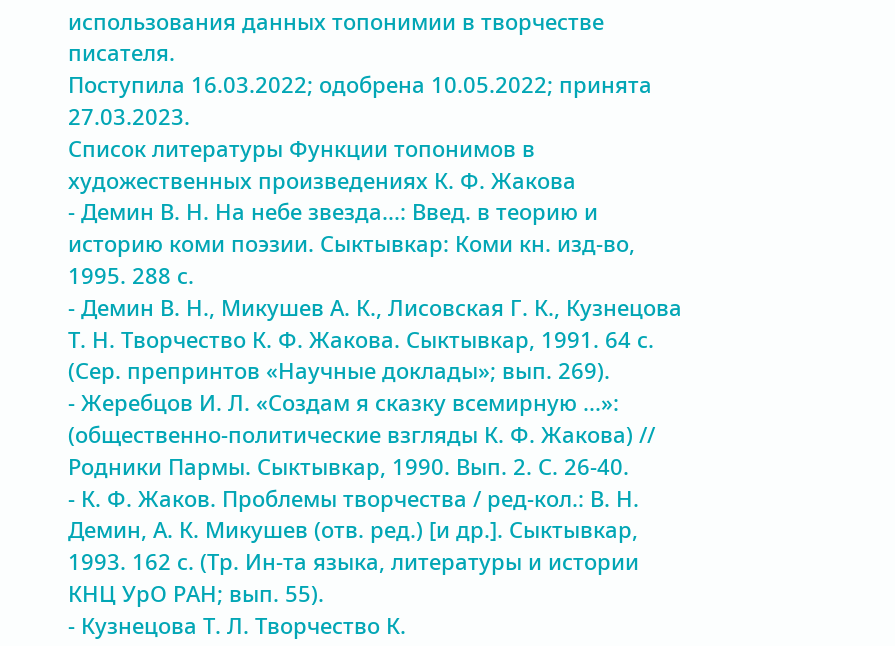использования данных топонимии в творчестве писателя.
Поступила 16.03.2022; одобрена 10.05.2022; принята 27.03.2023.
Список литературы Функции топонимов в художественных произведениях К. Ф. Жакова
- Демин В. Н. На небе звезда...: Введ. в теорию и историю коми поэзии. Сыктывкар: Коми кн. изд-во, 1995. 288 с.
- Демин В. Н., Микушев А. К., Лисовская Г. К., Кузнецова Т. Н. Творчество К. Ф. Жакова. Сыктывкар, 1991. 64 с. (Сер. препринтов «Научные доклады»; вып. 269).
- Жеребцов И. Л. «Создам я сказку всемирную ...»: (общественно-политические взгляды К. Ф. Жакова) // Родники Пармы. Сыктывкар, 1990. Вып. 2. С. 26-40.
- К. Ф. Жаков. Проблемы творчества / ред-кол.: В. Н. Демин, А. К. Микушев (отв. ред.) [и др.]. Сыктывкар, 1993. 162 с. (Тр. Ин-та языка, литературы и истории КНЦ УрО РАН; вып. 55).
- Кузнецова Т. Л. Творчество К.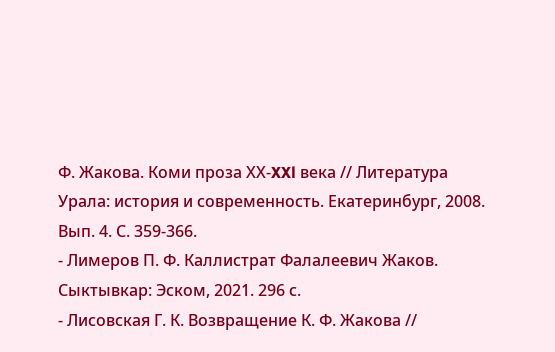Ф. Жакова. Коми проза ХХ-XXl века // Литература Урала: история и современность. Екатеринбург, 2008. Вып. 4. С. 359-366.
- Лимеров П. Ф. Каллистрат Фалалеевич Жаков. Сыктывкар: Эском, 2021. 296 с.
- Лисовская Г. К. Возвращение К. Ф. Жакова //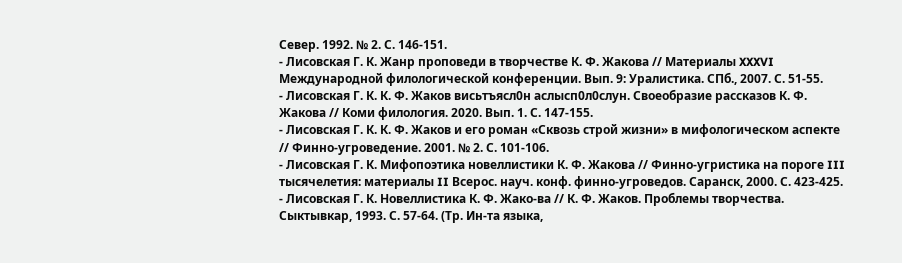Север. 1992. № 2. С. 146-151.
- Лисовская Г. К. Жанр проповеди в творчестве К. Ф. Жакова // Материалы XXXVI Международной филологической конференции. Вып. 9: Уралистика. СПб., 2007. С. 51-55.
- Лисовская Г. К. К. Ф. Жаков висьтъясл0н аслысп0л0слун. Своеобразие рассказов К. Ф. Жакова // Коми филология. 2020. Вып. 1. С. 147-155.
- Лисовская Г. К. К. Ф. Жаков и его роман «Сквозь строй жизни» в мифологическом аспекте // Финно-угроведение. 2001. № 2. С. 101-106.
- Лисовская Г. К. Мифопоэтика новеллистики К. Ф. Жакова // Финно-угристика на пороге III тысячелетия: материалы II Всерос. науч. конф. финно-угроведов. Саранск, 2000. С. 423-425.
- Лисовская Г. К. Новеллистика К. Ф. Жако-ва // К. Ф. Жаков. Проблемы творчества. Сыктывкар, 1993. С. 57-64. (Тр. Ин-та языка,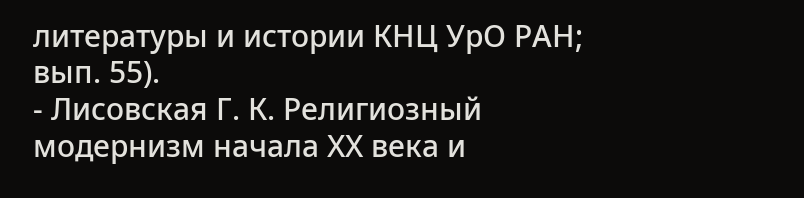литературы и истории КНЦ УрО РАН; вып. 55).
- Лисовская Г. К. Религиозный модернизм начала ХХ века и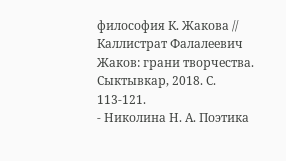философия К. Жакова // Каллистрат Фалалеевич Жаков: грани творчества. Сыктывкар, 2018. С. 113-121.
- Николина Н. А. Поэтика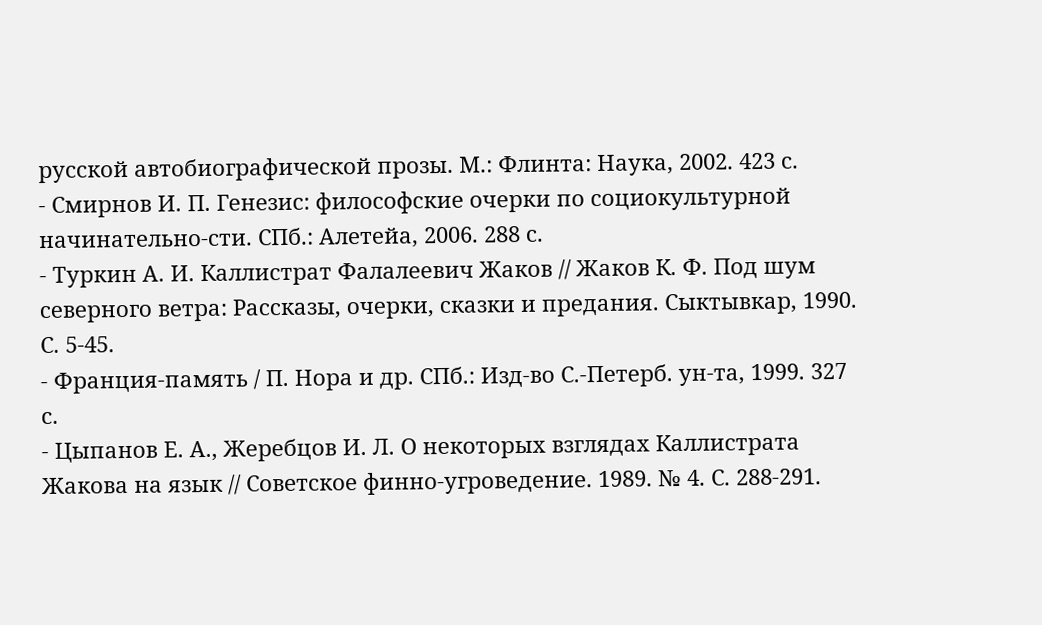русской автобиографической прозы. М.: Флинта: Наука, 2002. 423 с.
- Смирнов И. П. Генезис: философские очерки по социокультурной начинательно-сти. СПб.: Алетейа, 2006. 288 с.
- Туркин А. И. Каллистрат Фалалеевич Жаков // Жаков К. Ф. Под шум северного ветра: Рассказы, очерки, сказки и предания. Сыктывкар, 1990. С. 5-45.
- Франция-память / П. Нора и др. СПб.: Изд-во С.-Петерб. ун-та, 1999. 327 с.
- Цыпанов Е. А., Жеребцов И. Л. О некоторых взглядах Каллистрата Жакова на язык // Советское финно-угроведение. 1989. № 4. С. 288-291.